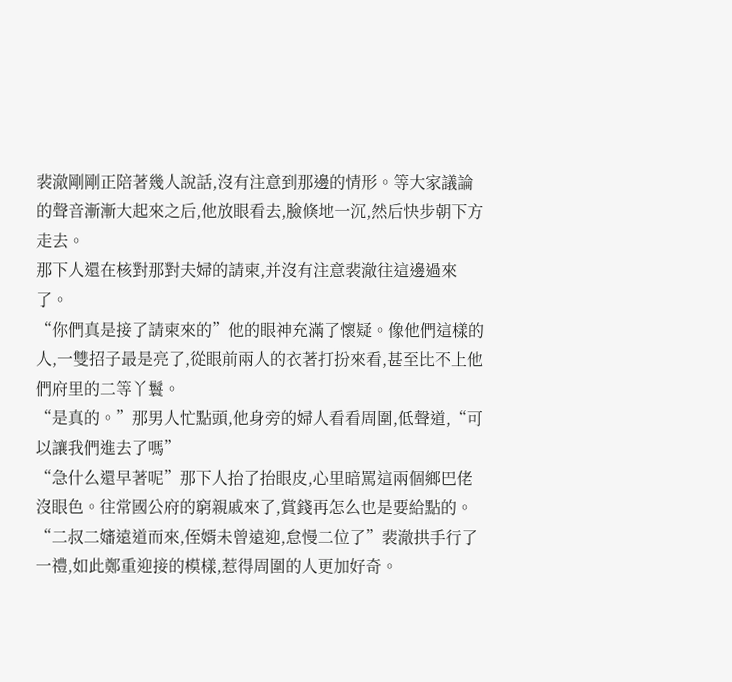裴澈剛剛正陪著幾人說話,沒有注意到那邊的情形。等大家議論的聲音漸漸大起來之后,他放眼看去,臉倏地一沉,然后快步朝下方走去。
那下人還在核對那對夫婦的請柬,并沒有注意裴澈往這邊過來了。
“你們真是接了請柬來的”他的眼神充滿了懷疑。像他們這樣的人,一雙招子最是亮了,從眼前兩人的衣著打扮來看,甚至比不上他們府里的二等丫鬟。
“是真的。”那男人忙點頭,他身旁的婦人看看周圍,低聲道,“可以讓我們進去了嗎”
“急什么還早著呢”那下人抬了抬眼皮,心里暗罵這兩個鄉巴佬沒眼色。往常國公府的窮親戚來了,賞錢再怎么也是要給點的。
“二叔二嬸遠道而來,侄婿未曾遠迎,怠慢二位了”裴澈拱手行了一禮,如此鄭重迎接的模樣,惹得周圍的人更加好奇。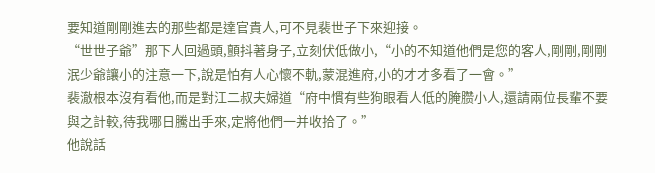要知道剛剛進去的那些都是達官貴人,可不見裴世子下來迎接。
“世世子爺”那下人回過頭,顫抖著身子,立刻伏低做小,“小的不知道他們是您的客人,剛剛,剛剛泯少爺讓小的注意一下,說是怕有人心懷不軌,蒙混進府,小的才才多看了一會。”
裴澈根本沒有看他,而是對江二叔夫婦道“府中慣有些狗眼看人低的腌臜小人,還請兩位長輩不要與之計較,待我哪日騰出手來,定將他們一并收拾了。”
他說話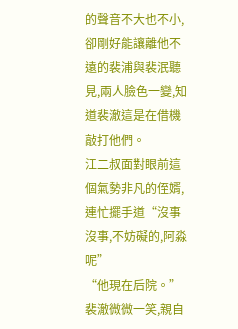的聲音不大也不小,卻剛好能讓離他不遠的裴浦與裴泯聽見,兩人臉色一變,知道裴澈這是在借機敲打他們。
江二叔面對眼前這個氣勢非凡的侄婿,連忙擺手道“沒事沒事,不妨礙的,阿淼呢”
“他現在后院。”裴澈微微一笑,親自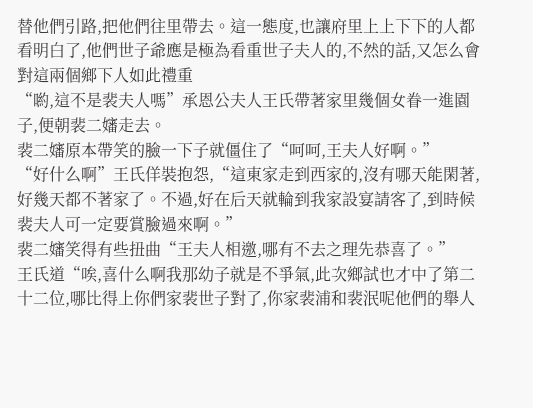替他們引路,把他們往里帶去。這一態度,也讓府里上上下下的人都看明白了,他們世子爺應是極為看重世子夫人的,不然的話,又怎么會對這兩個鄉下人如此禮重
“喲,這不是裴夫人嗎”承恩公夫人王氏帶著家里幾個女眷一進園子,便朝裴二嬸走去。
裴二嬸原本帶笑的臉一下子就僵住了“呵呵,王夫人好啊。”
“好什么啊”王氏佯裝抱怨,“這東家走到西家的,沒有哪天能閑著,好幾天都不著家了。不過,好在后天就輪到我家設宴請客了,到時候裴夫人可一定要賞臉過來啊。”
裴二嬸笑得有些扭曲“王夫人相邀,哪有不去之理先恭喜了。”
王氏道“唉,喜什么啊我那幼子就是不爭氣,此次鄉試也才中了第二十二位,哪比得上你們家裴世子對了,你家裴浦和裴泯呢他們的舉人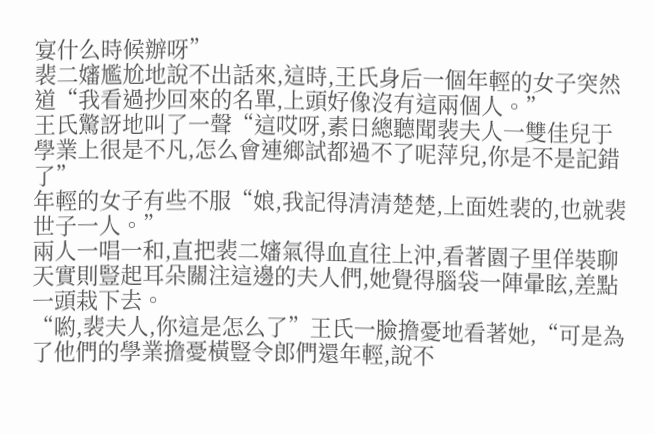宴什么時候辦呀”
裴二嬸尷尬地說不出話來,這時,王氏身后一個年輕的女子突然道“我看過抄回來的名單,上頭好像沒有這兩個人。”
王氏驚訝地叫了一聲“這哎呀,素日總聽聞裴夫人一雙佳兒于學業上很是不凡,怎么會連鄉試都過不了呢萍兒,你是不是記錯了”
年輕的女子有些不服“娘,我記得清清楚楚,上面姓裴的,也就裴世子一人。”
兩人一唱一和,直把裴二嬸氣得血直往上沖,看著園子里佯裝聊天實則豎起耳朵關注這邊的夫人們,她覺得腦袋一陣暈眩,差點一頭栽下去。
“喲,裴夫人,你這是怎么了”王氏一臉擔憂地看著她,“可是為了他們的學業擔憂橫豎令郎們還年輕,說不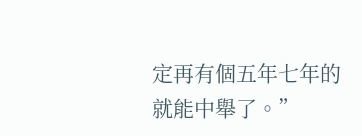定再有個五年七年的就能中舉了。”